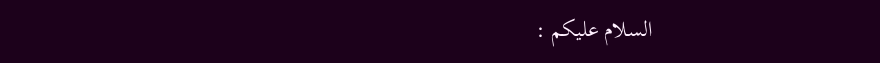السلام عليكم :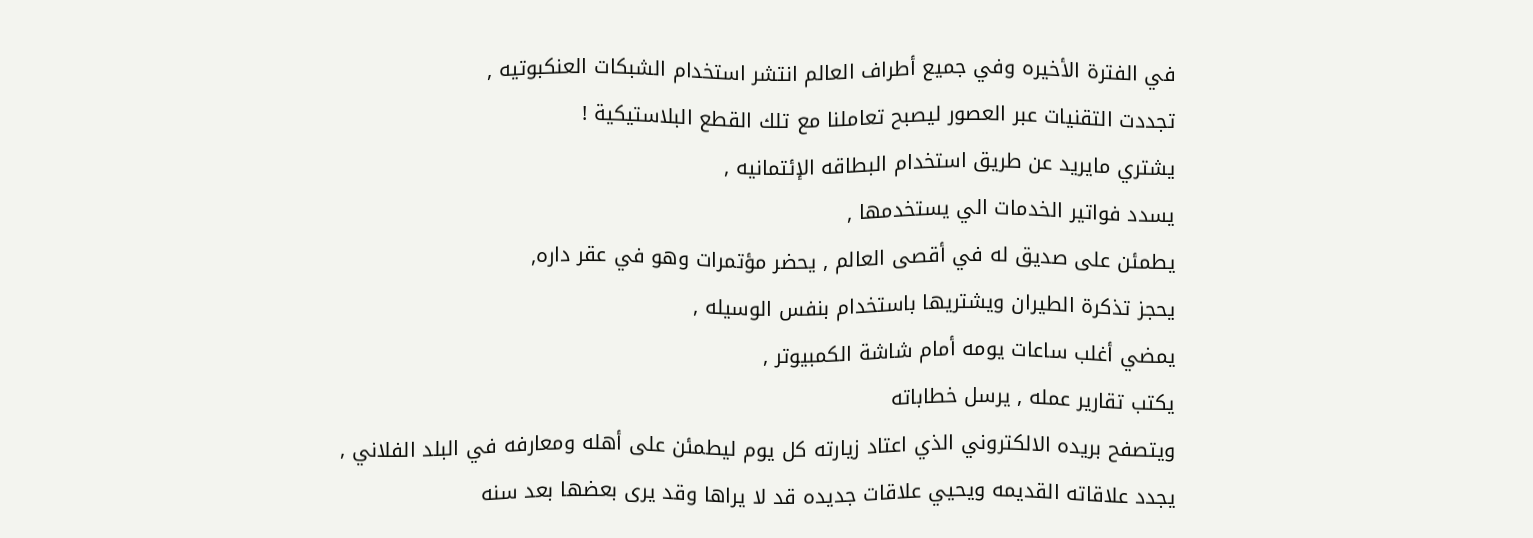في الفترة الأخيره وفي جميع أطراف العالم انتشر استخدام الشبكات العنكبوتيه ,
تجددت التقنيات عبر العصور ليصبح تعاملنا مع تلك القطع البلاستيكية !
يشتري مايريد عن طريق استخدام البطاقه الإئتمانيه ,
يسدد فواتير الخدمات الي يستخدمها ,
يطمئن على صديق له في أقصى العالم , يحضر مؤتمرات وهو في عقر داره,
يحجز تذكرة الطيران ويشتريها باستخدام بنفس الوسيله ,
يمضي أغلب ساعات يومه أمام شاشة الكمبيوتر ,
يكتب تقارير عمله , يرسل خطاباته
ويتصفح بريده الالكتروني الذي اعتاد زيارته كل يوم ليطمئن على أهله ومعارفه في البلد الفلاني ,
يجدد علاقاته القديمه ويحيي علاقات جديده قد لا يراها وقد يرى بعضها بعد سنه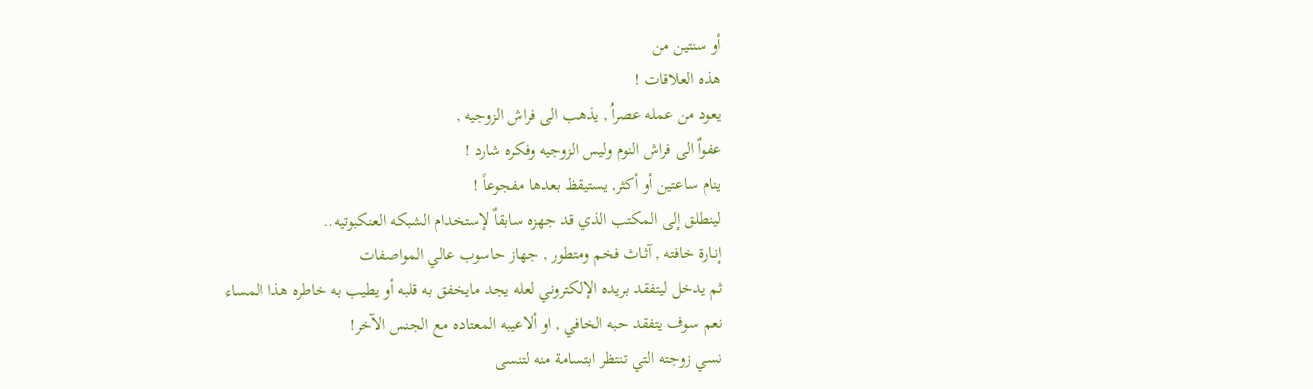أو سنتين من
هذه العلاقات !
يعود من عمله عصراُ , يذهب الى فراش الزوجيه ,
عفواٌ الى فراش النوم وليس الزوجيه وفكره شارد !
ينام ساعتين أو أكثر, يستيقظ بعدها مفجوعاً !
لينطلق إلى المكتب الذي قد جهزه سابقاٌ لإستخدام الشبكه العنكبوتيه..
إنـارة خافته , آثـاث فخم ومتطور , جهاز حاسوب عالي المواصفات
ثم يدخل ليتفقد بريده الإلكتروني لعله يجد مايخفق به قلبه أو يطيب به خاطره هذا المساء
نعم سوف يتفقد حبه الخافي , او ألاعيبه المعتاده مع الجنس الآخر!
نسي زوجته التي تنتظر ابتسامة منه لتنسى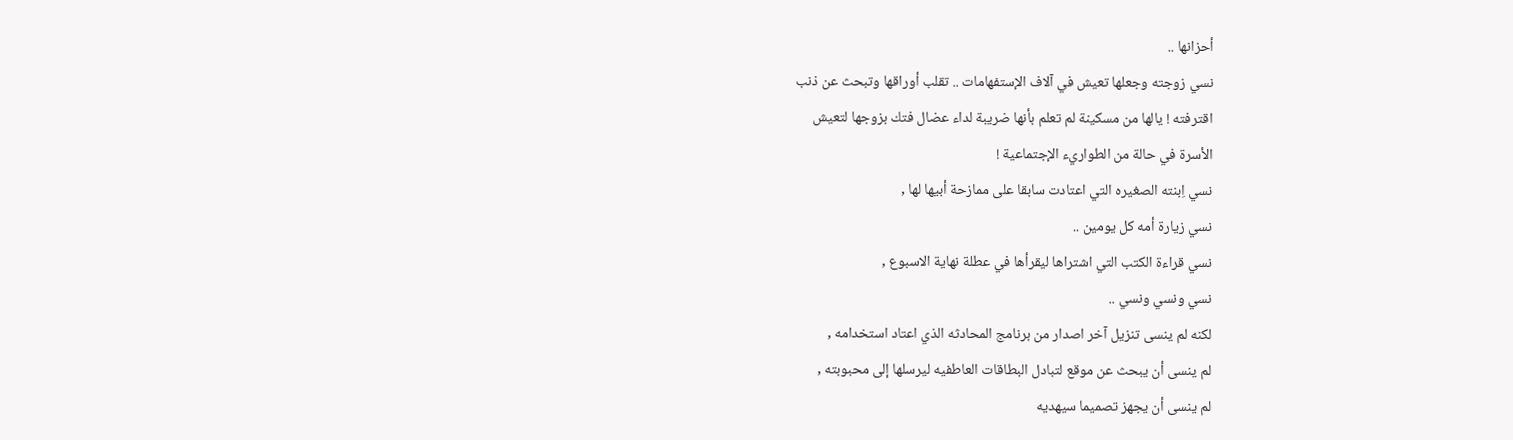أحزانها ..
نسي زوجته وجعلها تعيش في آلاف الإستفهامات .. تقلب أوراقها وتبحث عن ذنب
اقترفته ! يالها من مسكينة لم تعلم بأنها ضريبة لداء عضال فتك بزوجها لتعيش
الأسرة في حالة من الطواريء الإجتماعية !
نسي اِبنته الصغيره التي اعتادت سابقا على ممازحة أبيها لها ,
نسي زيارة أمه كل يومين ..
نسي قراءة الكتب التي اشتراها ليقرأها في عطلة نهاية الاسبوع ,
نسي ونسي ونسي ..
لكنه لم ينسى تنزيل آخر اصدار من برنامج المحادثه الذي اعتاد استخدامه ,
لم ينسى أن يبحث عن موقع لتبادل البطاقات العاطفيه ليرسلها إلى محبوبته ,
لم ينسى أن يجهز تصميما سيهديه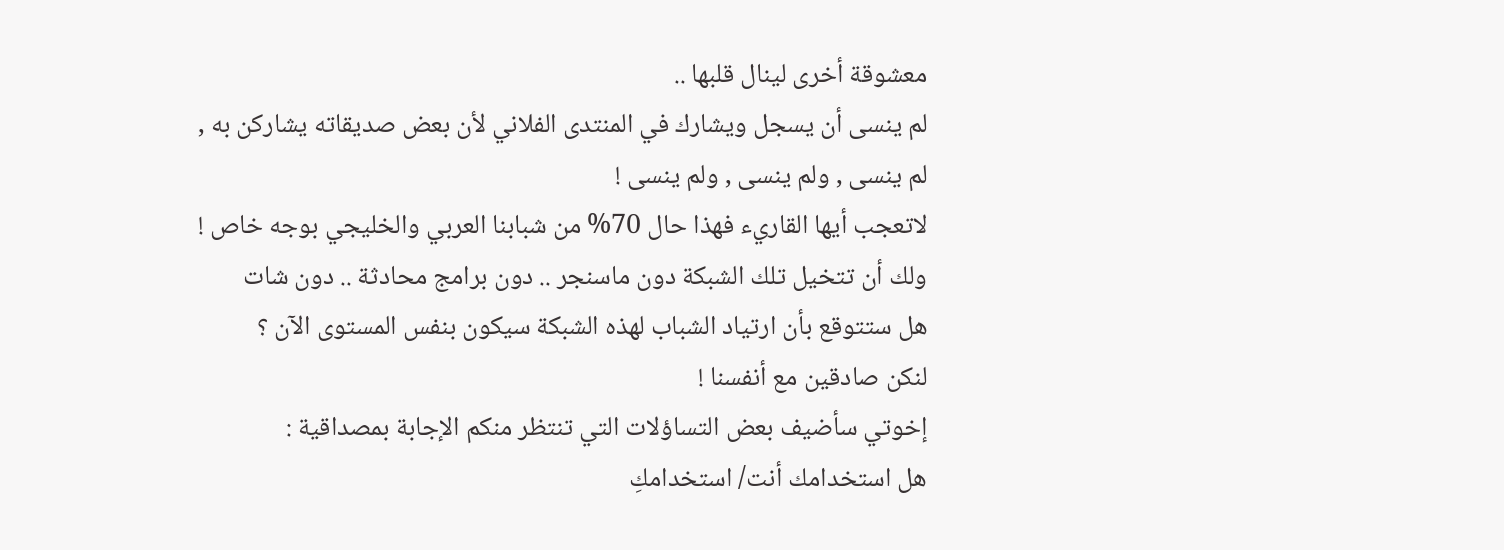معشوقة أخرى لينال قلبها ..
لم ينسى أن يسجل ويشارك في المنتدى الفلاني لأن بعض صديقاته يشاركن به ,
لم ينسى , ولم ينسى , ولم ينسى !
لاتعجب أيها القاريء فهذا حال 70% من شبابنا العربي والخليجي بوجه خاص !
ولك أن تتخيل تلك الشبكة دون ماسنجر .. دون برامج محادثة .. دون شات
هل ستتوقع بأن ارتياد الشباب لهذه الشبكة سيكون بنفس المستوى الآن ؟
لنكن صادقين مع أنفسنا !
إخوتي سأضيف بعض التساؤلات التي تنتظر منكم الإجابة بمصداقية :
هل استخدامك أنت/ استخدامكِ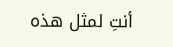أنتِ لمثل هذه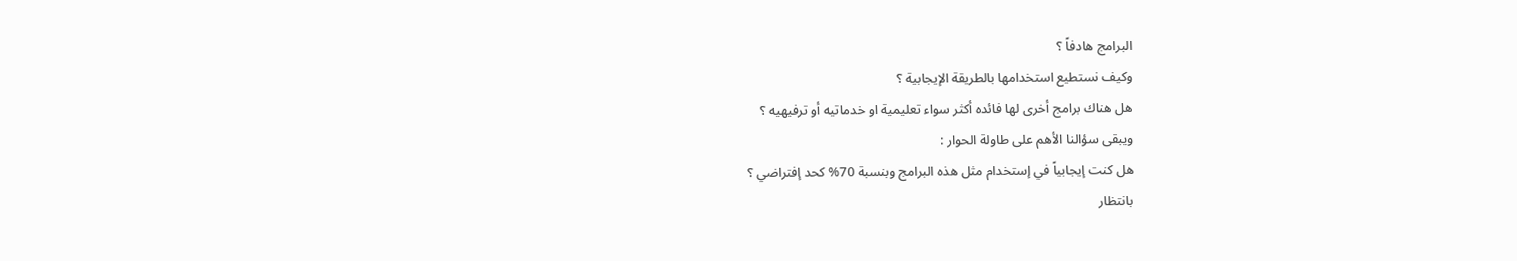البرامج هادفاً ؟
وكيف نستطيع استخدامها بالطريقة الإيجابية ؟
هل هناك برامج أخرى لها فائده أكثر سواء تعليمية او خدماتيه أو ترفيهيه ؟
ويبقى سؤالنا الأهم على طاولة الحوار :
هل كنت إيجابياً في إستخدام مثل هذه البرامج وبنسبة 70% كحد إفتراضي ؟
بانتظار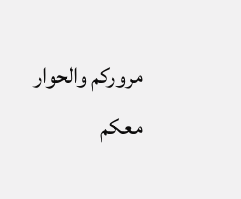مروركم والحوار معكم